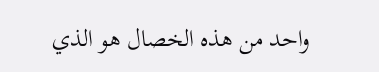واحد من هذه الخصال هو الذي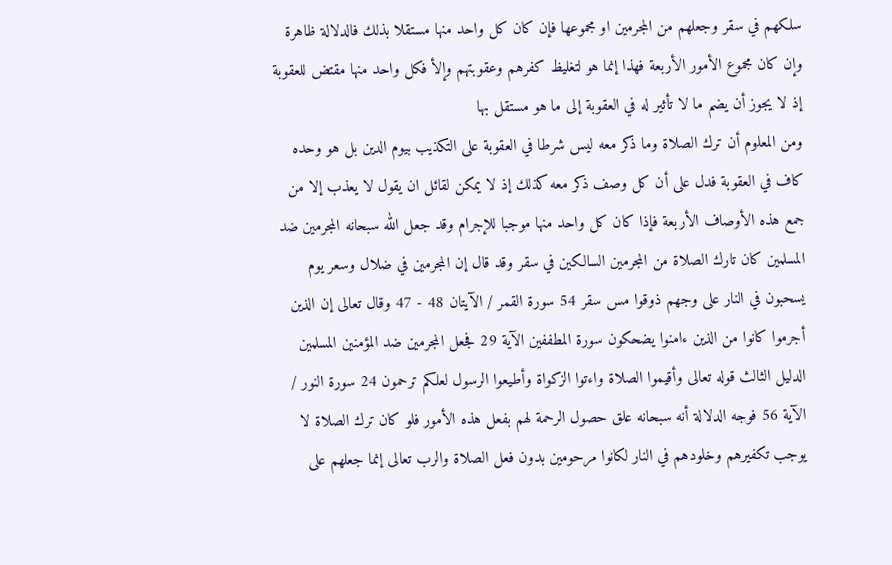سلكهم في سقر وجعلهم من المجرمين او مجموعها فإن كان كل واحد منها مستقلا بذلك فالدلالة ظاهرة وإن كان مجموع الأمور الأربعة فهذا إنما هو لتغليظ كفرهم وعقوبتهم وإلأ فكل واحد منها مقتض للعقوبة إذ لا يجوز أن يضم ما لا تأثير له في العقوبة إلى ما هو مستقل بها
ومن المعلوم أن ترك الصلاة وما ذكر معه ليس شرطا في العقوبة على التكذيب بيوم الدين بل هو وحده كاف في العقوبة فدل على أن كل وصف ذكر معه كذلك إذ لا يمكن لقائل ان يقول لا يعذب إلا من جمع هذه الأوصاف الأربعة فإذا كان كل واحد منها موجبا للإجرام وقد جعل الله سبحانه المجرمين ضد المسلمين كان تارك الصلاة من المجرمين السالكين في سقر وقد قال إن المجرمين في ضلال وسعر يوم يسحبون في النار على وجهم ذوقوا مس سقر 54 سورة القمر / الآيتان 48 - 47 وقال تعالى إن الذين أجرموا كانوا من الذين ءامنوا يضحكون سورة المطففين الآية 29 فجعل المجرمين ضد المؤمنين المسلمين
الدليل الثالث قوله تعالى وأقيموا الصلاة واءتوا الزكواة وأطيعوا الرسول لعلكم ترحمون 24 سورة النور / الآية 56 فوجه الدلالة أنه سبحانه علق حصول الرحمة لهم بفعل هذه الأمور فلو كان ترك الصلاة لا يوجب تكفيرهم وخلودهم في النار لكانوا مرحومين بدون فعل الصلاة والرب تعالى إنما جعلهم على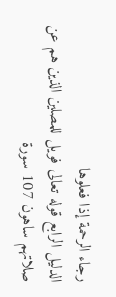رجاء الرحمة إذا فعلوها
الدليل الرابع قوله تعالى فويل للمصلين الذين هم عن صلاتهم ساهون 107 سورة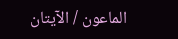الماعون / الآيتان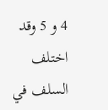4 و 5 وقد اختلف السلف في